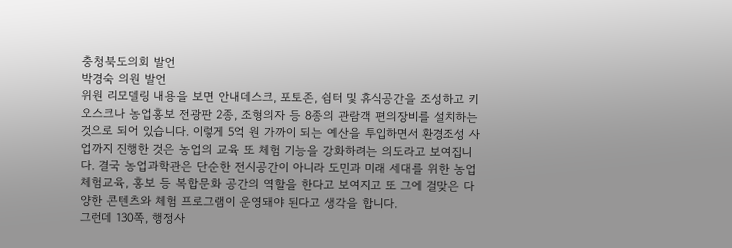충청북도의회 발언
박경숙 의원 발언
위원 리모델링 내용을 보면 안내데스크, 포토존, 쉼터 및 휴식공간을 조성하고 키오스크나 농업홍보 전광판 2종, 조형의자 등 8종의 관람객 편의장비를 설치하는 것으로 되어 있습니다. 이렇게 5억 원 가까이 되는 예산을 투입하면서 환경조성 사업까지 진행한 것은 농업의 교육 또 체험 기능을 강화하려는 의도라고 보여집니다. 결국 농업과학관은 단순한 전시공간이 아니라 도민과 미래 세대를 위한 농업 체험교육, 홍보 등 복합문화 공간의 역할을 한다고 보여지고 또 그에 걸맞은 다양한 콘텐츠와 체험 프로그램이 운영돼야 된다고 생각을 합니다.
그런데 130쪽, 행정사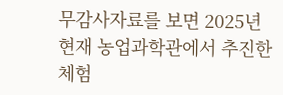무감사자료를 보면 2025년 현재 농업과학관에서 추진한 체험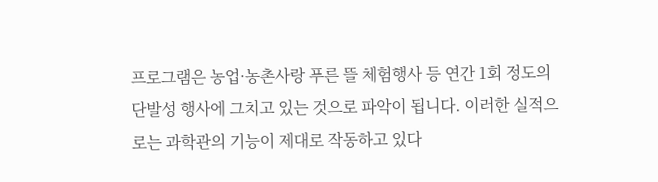프로그램은 농업·농촌사랑 푸른 뜰 체험행사 등 연간 1회 정도의 단발성 행사에 그치고 있는 것으로 파악이 됩니다. 이러한 실적으로는 과학관의 기능이 제대로 작동하고 있다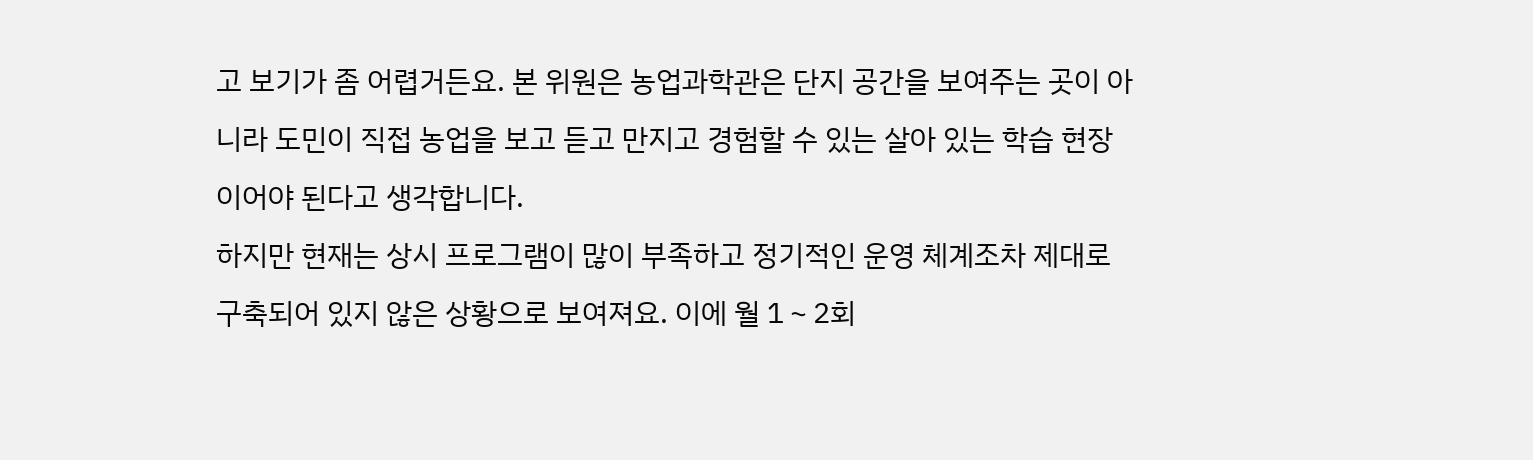고 보기가 좀 어렵거든요. 본 위원은 농업과학관은 단지 공간을 보여주는 곳이 아니라 도민이 직접 농업을 보고 듣고 만지고 경험할 수 있는 살아 있는 학습 현장이어야 된다고 생각합니다.
하지만 현재는 상시 프로그램이 많이 부족하고 정기적인 운영 체계조차 제대로 구축되어 있지 않은 상황으로 보여져요. 이에 월 1∼2회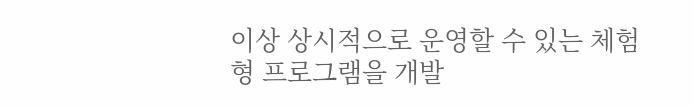이상 상시적으로 운영할 수 있는 체험형 프로그램을 개발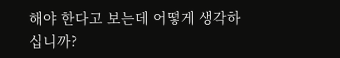해야 한다고 보는데 어떻게 생각하십니까?